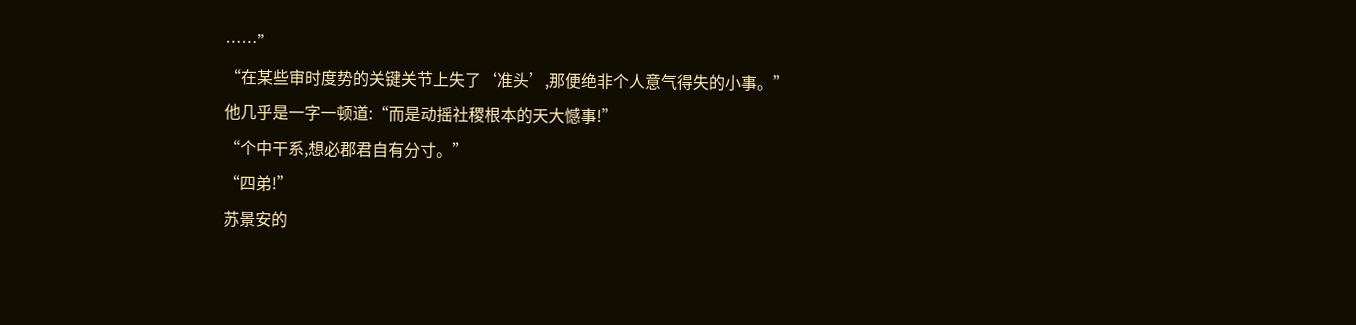……”
“在某些审时度势的关键关节上失了‘准头’,那便绝非个人意气得失的小事。”
他几乎是一字一顿道:“而是动摇社稷根本的天大憾事!”
“个中干系,想必郡君自有分寸。”
“四弟!”
苏景安的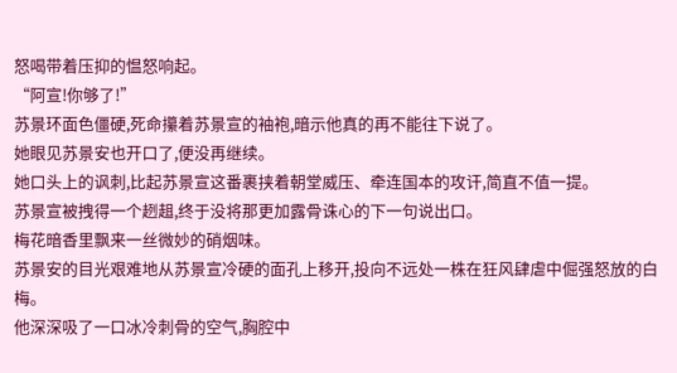怒喝带着压抑的愠怒响起。
“阿宣!你够了!”
苏景环面色僵硬,死命攥着苏景宣的袖袍,暗示他真的再不能往下说了。
她眼见苏景安也开口了,便没再继续。
她口头上的讽刺,比起苏景宣这番裹挟着朝堂威压、牵连国本的攻讦,简直不值一提。
苏景宣被拽得一个趔趄,终于没将那更加露骨诛心的下一句说出口。
梅花暗香里飘来一丝微妙的硝烟味。
苏景安的目光艰难地从苏景宣冷硬的面孔上移开,投向不远处一株在狂风肆虐中倔强怒放的白梅。
他深深吸了一口冰冷刺骨的空气,胸腔中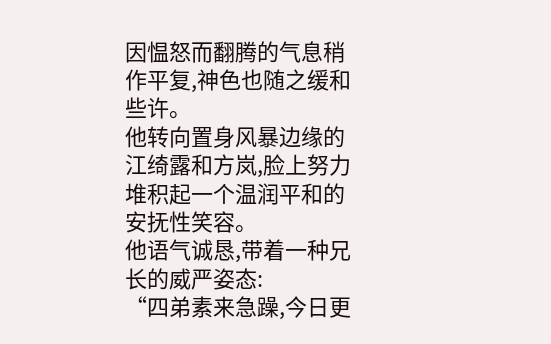因愠怒而翻腾的气息稍作平复,神色也随之缓和些许。
他转向置身风暴边缘的江绮露和方岚,脸上努力堆积起一个温润平和的安抚性笑容。
他语气诚恳,带着一种兄长的威严姿态:
“四弟素来急躁,今日更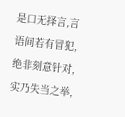是口无择言,言语间若有冒犯,绝非刻意针对,实乃失当之举,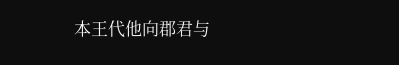本王代他向郡君与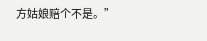方姑娘赔个不是。”